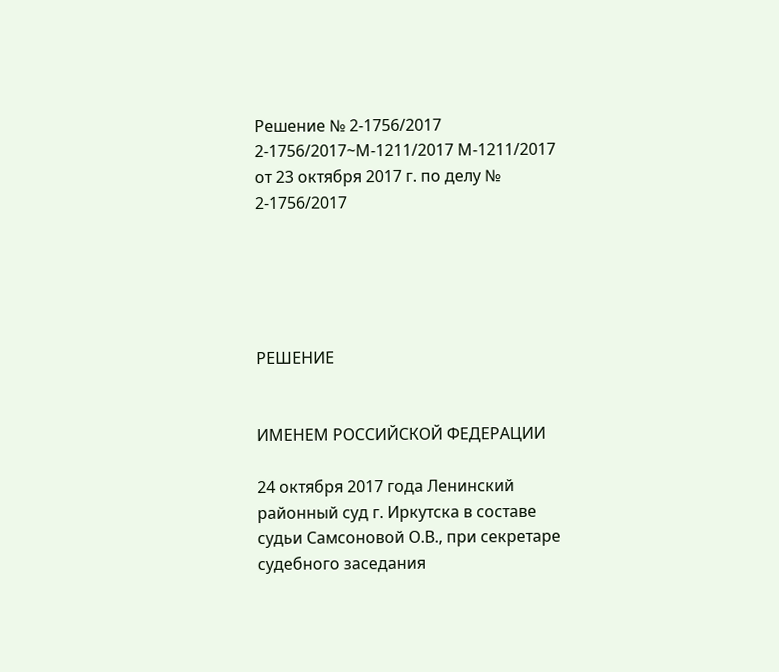Решение № 2-1756/2017 2-1756/2017~М-1211/2017 М-1211/2017 от 23 октября 2017 г. по делу № 2-1756/2017





РЕШЕНИЕ


ИМЕНЕМ РОССИЙСКОЙ ФЕДЕРАЦИИ

24 октября 2017 года Ленинский районный суд г. Иркутска в составе судьи Самсоновой О.В., при секретаре судебного заседания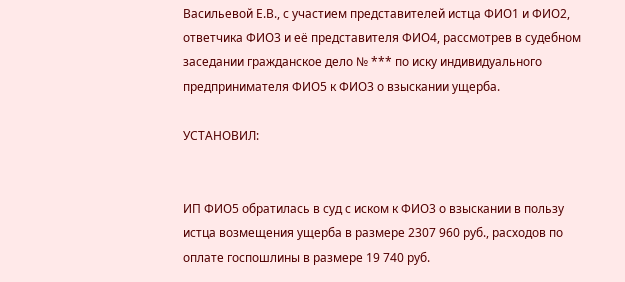Васильевой Е.В., с участием представителей истца ФИО1 и ФИО2, ответчика ФИО3 и её представителя ФИО4, рассмотрев в судебном заседании гражданское дело № *** по иску индивидуального предпринимателя ФИО5 к ФИО3 о взыскании ущерба.

УСТАНОВИЛ:


ИП ФИО5 обратилась в суд с иском к ФИО3 о взыскании в пользу истца возмещения ущерба в размере 2307 960 руб., расходов по оплате госпошлины в размере 19 740 руб.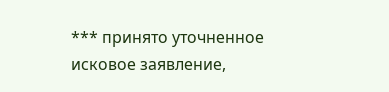*** принято уточненное исковое заявление,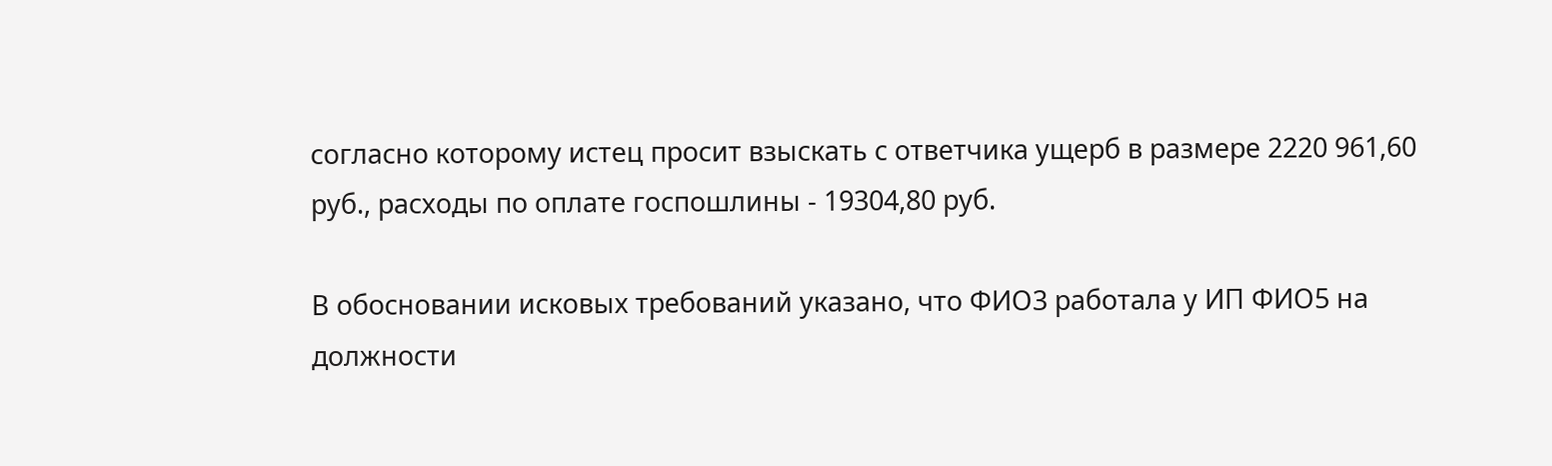согласно которому истец просит взыскать с ответчика ущерб в размере 2220 961,60 руб., расходы по оплате госпошлины - 19304,80 руб.

В обосновании исковых требований указано, что ФИО3 работала у ИП ФИО5 на должности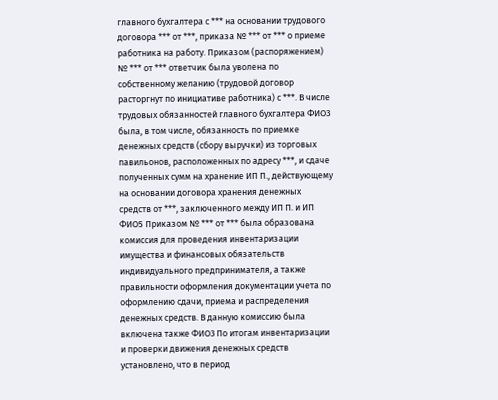главного бухгалтера с *** на основании трудового договора *** от ***, приказа № *** от *** о приеме работника на работу. Приказом (распоряжением) № *** от *** ответчик была уволена по собственному желанию (трудовой договор расторгнут по инициативе работника) с ***. В числе трудовых обязанностей главного бухгалтера ФИО3 была, в том числе, обязанность по приемке денежных средств (сбору выручки) из торговых павильонов, расположенных по адресу ***, и сдаче полученных сумм на хранение ИП П., действующему на основании договора хранения денежных средств от ***, заключенного между ИП П. и ИП ФИО5 Приказом № *** от *** была образована комиссия для проведения инвентаризации имущества и финансовых обязательств индивидуального предпринимателя, а также правильности оформления документации учета по оформлению сдачи, приема и распределения денежных средств. В данную комиссию была включена также ФИО3 По итогам инвентаризации и проверки движения денежных средств установлено, что в период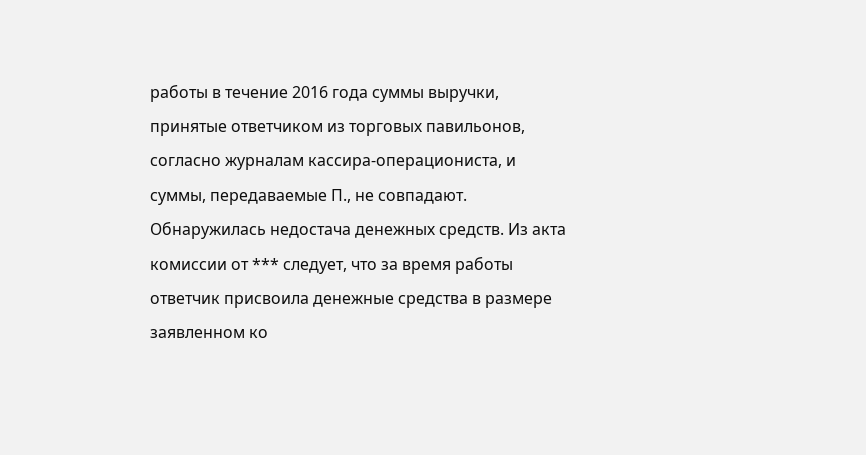работы в течение 2016 года суммы выручки, принятые ответчиком из торговых павильонов, согласно журналам кассира-операциониста, и суммы, передаваемые П., не совпадают. Обнаружилась недостача денежных средств. Из акта комиссии от *** следует, что за время работы ответчик присвоила денежные средства в размере заявленном ко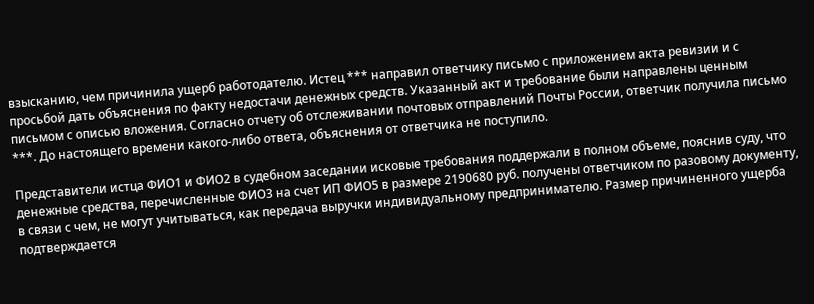взысканию, чем причинила ущерб работодателю. Истец *** направил ответчику письмо с приложением акта ревизии и с просьбой дать объяснения по факту недостачи денежных средств. Указанный акт и требование были направлены ценным письмом с описью вложения. Согласно отчету об отслеживании почтовых отправлений Почты России, ответчик получила письмо ***. До настоящего времени какого-либо ответа, объяснения от ответчика не поступило.

Представители истца ФИО1 и ФИО2 в судебном заседании исковые требования поддержали в полном объеме, пояснив суду, что денежные средства, перечисленные ФИО3 на счет ИП ФИО5 в размере 2190680 руб. получены ответчиком по разовому документу, в связи с чем, не могут учитываться, как передача выручки индивидуальному предпринимателю. Размер причиненного ущерба подтверждается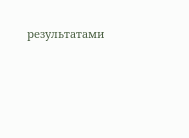результатами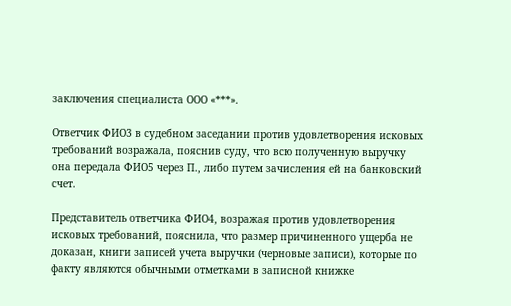заключения специалиста ООО «***».

Ответчик ФИО3 в судебном заседании против удовлетворения исковых требований возражала, пояснив суду, что всю полученную выручку она передала ФИО5 через П., либо путем зачисления ей на банковский счет.

Представитель ответчика ФИО4, возражая против удовлетворения исковых требований, пояснила, что размер причиненного ущерба не доказан, книги записей учета выручки (черновые записи), которые по факту являются обычными отметками в записной книжке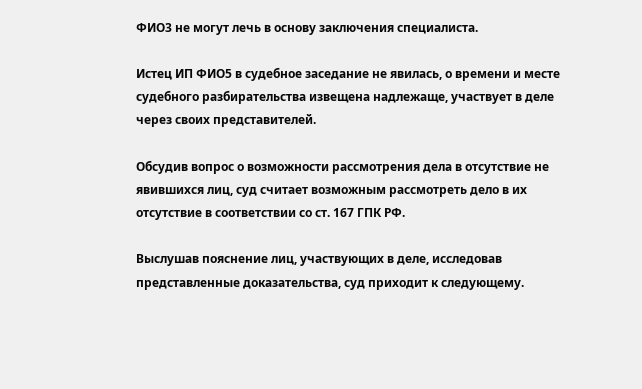ФИО3 не могут лечь в основу заключения специалиста.

Истец ИП ФИО5 в судебное заседание не явилась, о времени и месте судебного разбирательства извещена надлежаще, участвует в деле через своих представителей.

Обсудив вопрос о возможности рассмотрения дела в отсутствие не явившихся лиц, суд считает возможным рассмотреть дело в их отсутствие в соответствии со ст. 167 ГПК РФ.

Выслушав пояснение лиц, участвующих в деле, исследовав представленные доказательства, суд приходит к следующему.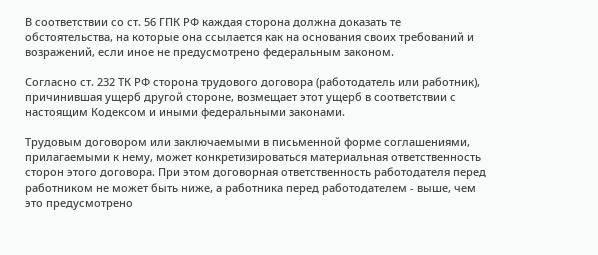В соответствии со ст. 56 ГПК РФ каждая сторона должна доказать те обстоятельства, на которые она ссылается как на основания своих требований и возражений, если иное не предусмотрено федеральным законом.

Согласно ст. 232 ТК РФ сторона трудового договора (работодатель или работник), причинившая ущерб другой стороне, возмещает этот ущерб в соответствии с настоящим Кодексом и иными федеральными законами.

Трудовым договором или заключаемыми в письменной форме соглашениями, прилагаемыми к нему, может конкретизироваться материальная ответственность сторон этого договора. При этом договорная ответственность работодателя перед работником не может быть ниже, а работника перед работодателем - выше, чем это предусмотрено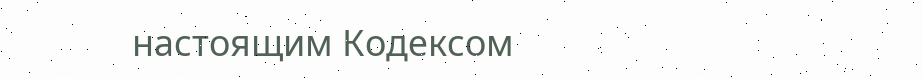настоящим Кодексом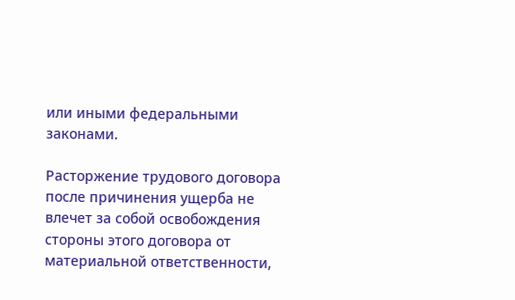или иными федеральными законами.

Расторжение трудового договора после причинения ущерба не влечет за собой освобождения стороны этого договора от материальной ответственности,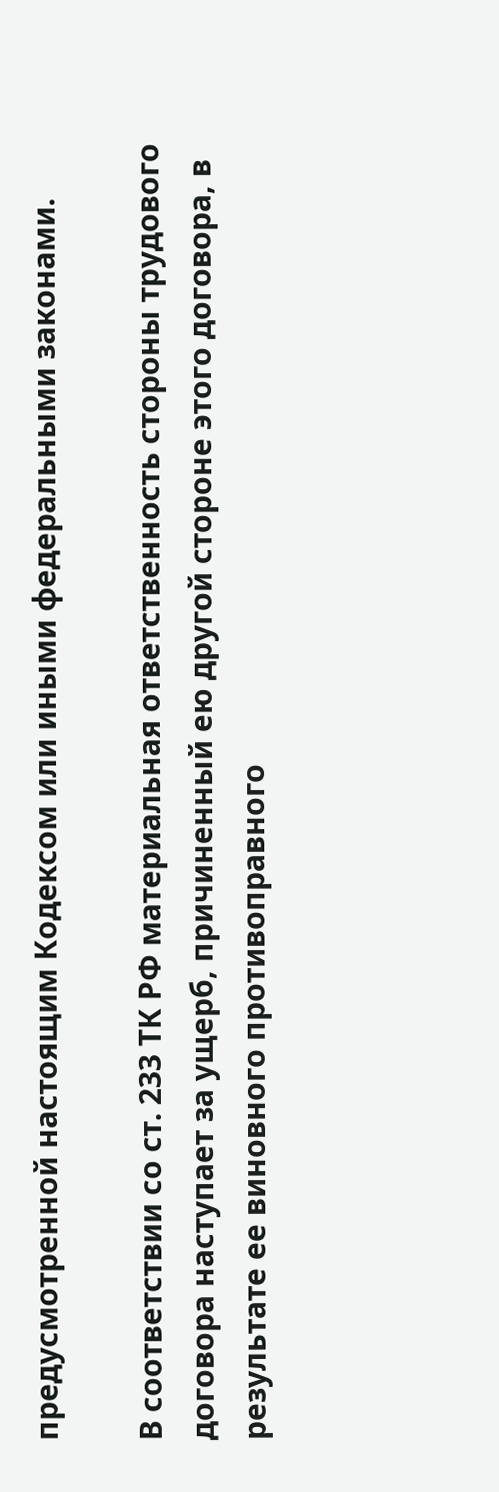предусмотренной настоящим Кодексом или иными федеральными законами.

В соответствии со ст. 233 ТК РФ материальная ответственность стороны трудового договора наступает за ущерб, причиненный ею другой стороне этого договора, в результате ее виновного противоправного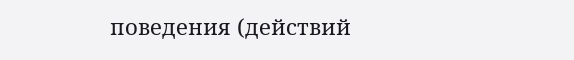поведения (действий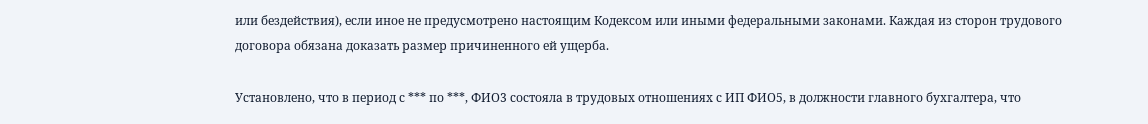или бездействия), если иное не предусмотрено настоящим Кодексом или иными федеральными законами. Каждая из сторон трудового договора обязана доказать размер причиненного ей ущерба.

Установлено, что в период с *** по ***, ФИО3 состояла в трудовых отношениях с ИП ФИО5, в должности главного бухгалтера, что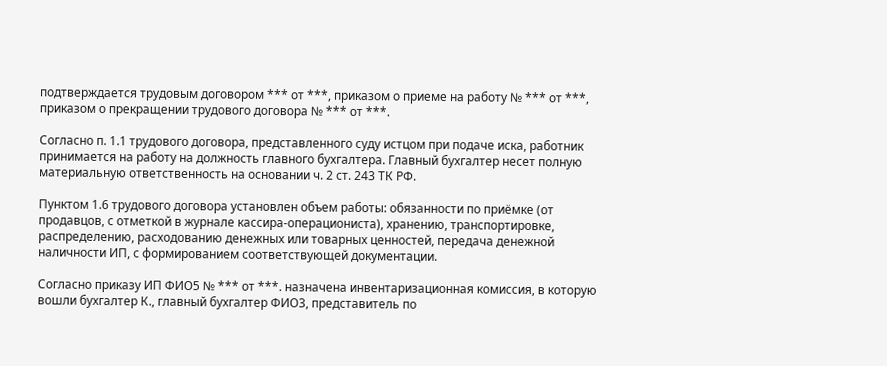подтверждается трудовым договором *** от ***, приказом о приеме на работу № *** от ***, приказом о прекращении трудового договора № *** от ***.

Согласно п. 1.1 трудового договора, представленного суду истцом при подаче иска, работник принимается на работу на должность главного бухгалтера. Главный бухгалтер несет полную материальную ответственность на основании ч. 2 ст. 243 ТК РФ.

Пунктом 1.6 трудового договора установлен объем работы: обязанности по приёмке (от продавцов, с отметкой в журнале кассира-операциониста), хранению, транспортировке, распределению, расходованию денежных или товарных ценностей, передача денежной наличности ИП, с формированием соответствующей документации.

Согласно приказу ИП ФИО5 № *** от ***. назначена инвентаризационная комиссия, в которую вошли бухгалтер К., главный бухгалтер ФИО3, представитель по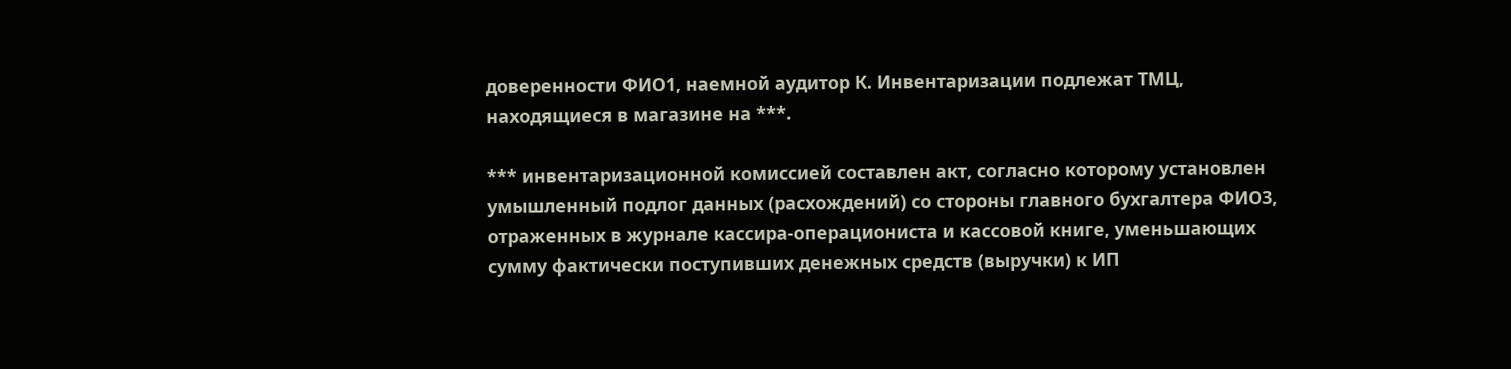доверенности ФИО1, наемной аудитор К. Инвентаризации подлежат ТМЦ, находящиеся в магазине на ***.

*** инвентаризационной комиссией составлен акт, согласно которому установлен умышленный подлог данных (расхождений) со стороны главного бухгалтера ФИО3, отраженных в журнале кассира-операциониста и кассовой книге, уменьшающих сумму фактически поступивших денежных средств (выручки) к ИП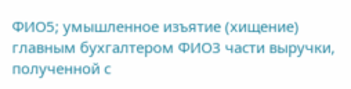ФИО5; умышленное изъятие (хищение) главным бухгалтером ФИО3 части выручки, полученной с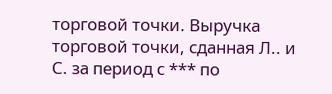торговой точки. Выручка торговой точки, сданная Л.. и С. за период с *** по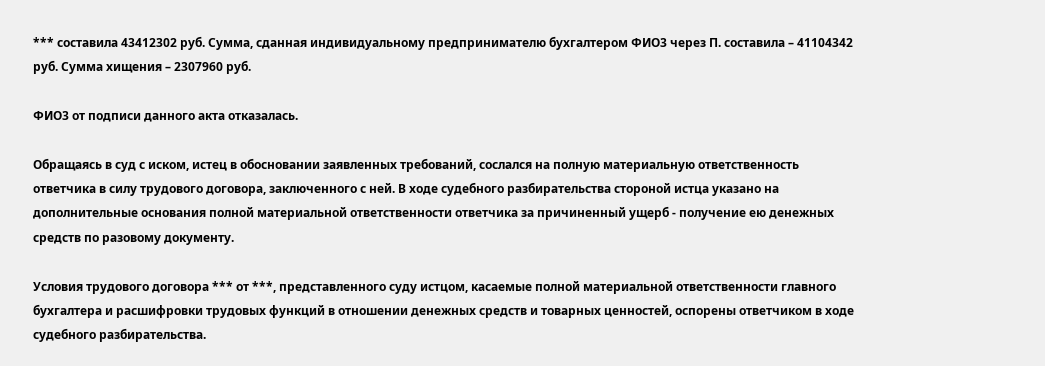*** составила 43412302 руб. Сумма, сданная индивидуальному предпринимателю бухгалтером ФИО3 через П. составила – 41104342 руб. Сумма хищения – 2307960 руб.

ФИО3 от подписи данного акта отказалась.

Обращаясь в суд с иском, истец в обосновании заявленных требований, сослался на полную материальную ответственность ответчика в силу трудового договора, заключенного с ней. В ходе судебного разбирательства стороной истца указано на дополнительные основания полной материальной ответственности ответчика за причиненный ущерб - получение ею денежных средств по разовому документу.

Условия трудового договора *** от ***, представленного суду истцом, касаемые полной материальной ответственности главного бухгалтера и расшифровки трудовых функций в отношении денежных средств и товарных ценностей, оспорены ответчиком в ходе судебного разбирательства.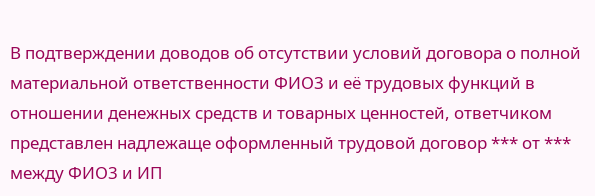В подтверждении доводов об отсутствии условий договора о полной материальной ответственности ФИО3 и её трудовых функций в отношении денежных средств и товарных ценностей, ответчиком представлен надлежаще оформленный трудовой договор *** от *** между ФИО3 и ИП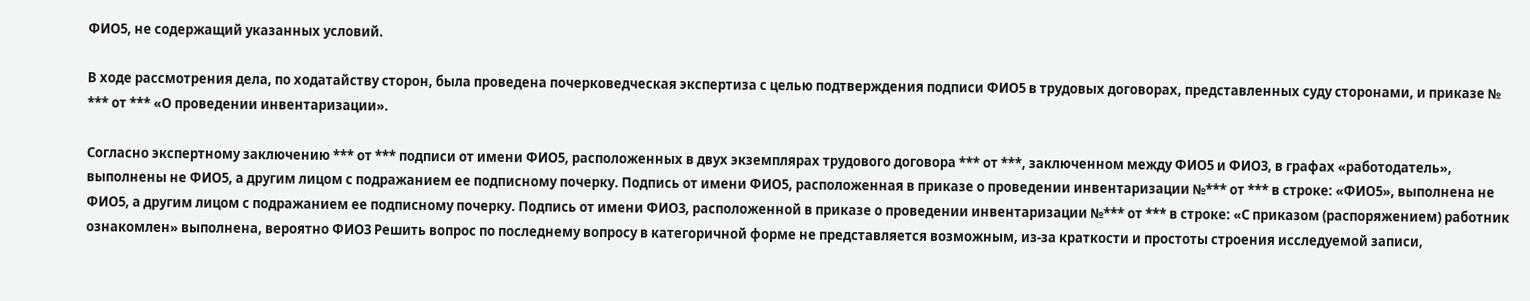ФИО5, не содержащий указанных условий.

В ходе рассмотрения дела, по ходатайству сторон, была проведена почерковедческая экспертиза с целью подтверждения подписи ФИО5 в трудовых договорах, представленных суду сторонами, и приказе № *** от *** «О проведении инвентаризации».

Согласно экспертному заключению *** от *** подписи от имени ФИО5, расположенных в двух экземплярах трудового договора *** от ***, заключенном между ФИО5 и ФИО3, в графах «работодатель», выполнены не ФИО5, а другим лицом с подражанием ее подписному почерку. Подпись от имени ФИО5, расположенная в приказе о проведении инвентаризации №*** от *** в строке: «ФИО5», выполнена не ФИО5, а другим лицом с подражанием ее подписному почерку. Подпись от имени ФИО3, расположенной в приказе о проведении инвентаризации №*** от *** в строке: «С приказом (распоряжением) работник ознакомлен» выполнена, вероятно ФИО3 Решить вопрос по последнему вопросу в категоричной форме не представляется возможным, из-за краткости и простоты строения исследуемой записи,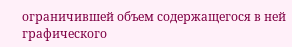ограничившей объем содержащегося в ней графического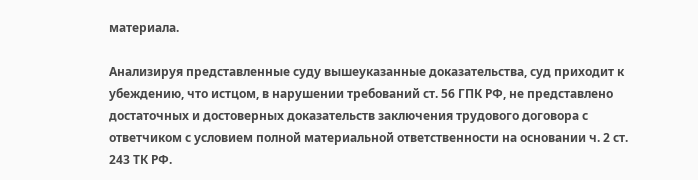материала.

Анализируя представленные суду вышеуказанные доказательства, суд приходит к убеждению, что истцом, в нарушении требований ст. 56 ГПК РФ, не представлено достаточных и достоверных доказательств заключения трудового договора с ответчиком с условием полной материальной ответственности на основании ч. 2 ст. 243 ТК РФ.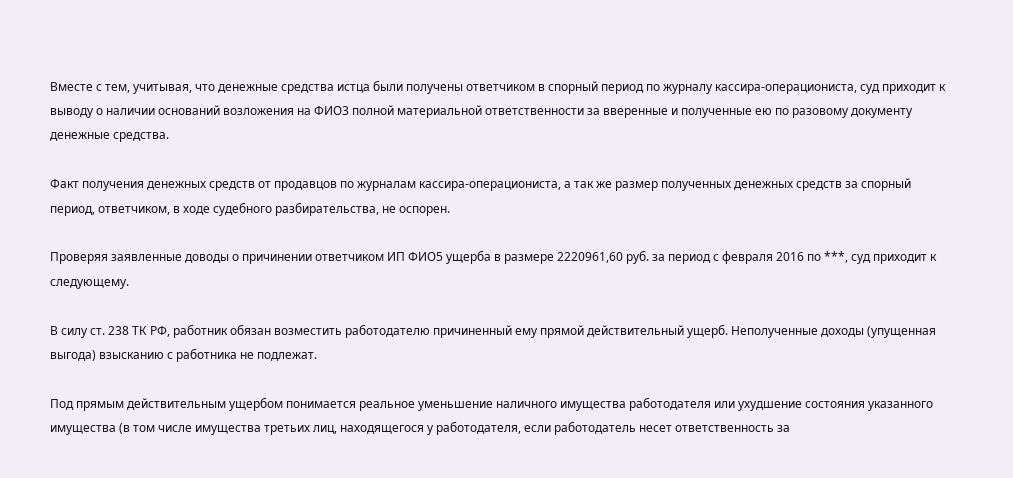Вместе с тем, учитывая, что денежные средства истца были получены ответчиком в спорный период по журналу кассира-операциониста, суд приходит к выводу о наличии оснований возложения на ФИО3 полной материальной ответственности за вверенные и полученные ею по разовому документу денежные средства.

Факт получения денежных средств от продавцов по журналам кассира-операциониста, а так же размер полученных денежных средств за спорный период, ответчиком, в ходе судебного разбирательства, не оспорен.

Проверяя заявленные доводы о причинении ответчиком ИП ФИО5 ущерба в размере 2220961,60 руб. за период с февраля 2016 по ***, суд приходит к следующему.

В силу ст. 238 ТК РФ, работник обязан возместить работодателю причиненный ему прямой действительный ущерб. Неполученные доходы (упущенная выгода) взысканию с работника не подлежат.

Под прямым действительным ущербом понимается реальное уменьшение наличного имущества работодателя или ухудшение состояния указанного имущества (в том числе имущества третьих лиц, находящегося у работодателя, если работодатель несет ответственность за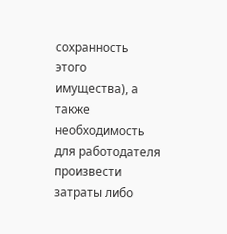сохранность этого имущества), а также необходимость для работодателя произвести затраты либо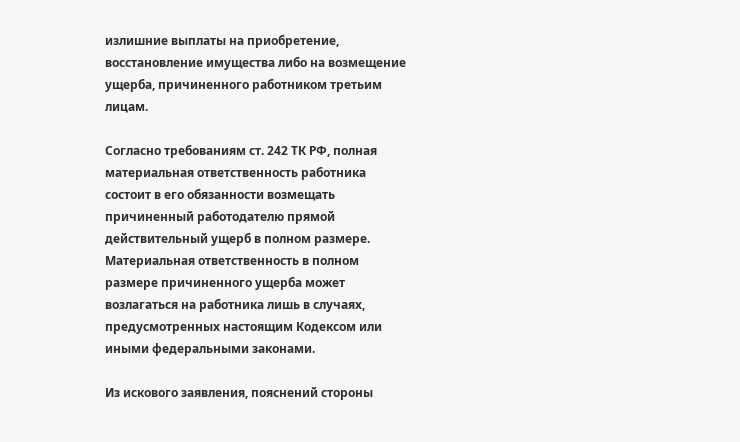излишние выплаты на приобретение, восстановление имущества либо на возмещение ущерба, причиненного работником третьим лицам.

Согласно требованиям ст. 242 ТК РФ, полная материальная ответственность работника состоит в его обязанности возмещать причиненный работодателю прямой действительный ущерб в полном размере. Материальная ответственность в полном размере причиненного ущерба может возлагаться на работника лишь в случаях, предусмотренных настоящим Кодексом или иными федеральными законами.

Из искового заявления, пояснений стороны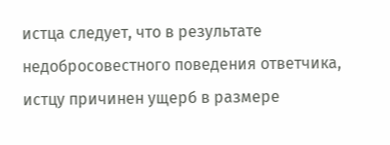истца следует, что в результате недобросовестного поведения ответчика, истцу причинен ущерб в размере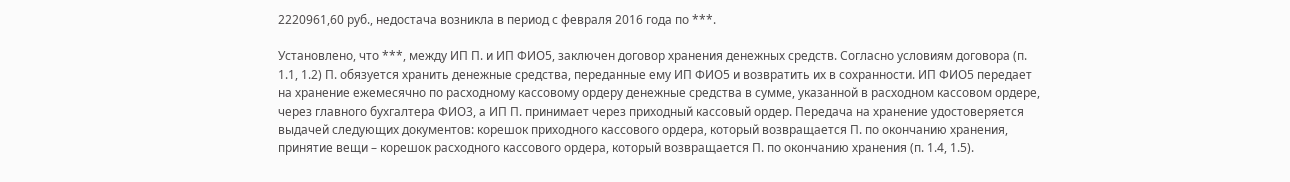2220961,60 руб., недостача возникла в период с февраля 2016 года по ***.

Установлено, что ***, между ИП П. и ИП ФИО5, заключен договор хранения денежных средств. Согласно условиям договора (п. 1.1, 1.2) П. обязуется хранить денежные средства, переданные ему ИП ФИО5 и возвратить их в сохранности. ИП ФИО5 передает на хранение ежемесячно по расходному кассовому ордеру денежные средства в сумме, указанной в расходном кассовом ордере, через главного бухгалтера ФИО3, а ИП П. принимает через приходный кассовый ордер. Передача на хранение удостоверяется выдачей следующих документов: корешок приходного кассового ордера, который возвращается П. по окончанию хранения, принятие вещи – корешок расходного кассового ордера, который возвращается П. по окончанию хранения (п. 1.4, 1.5).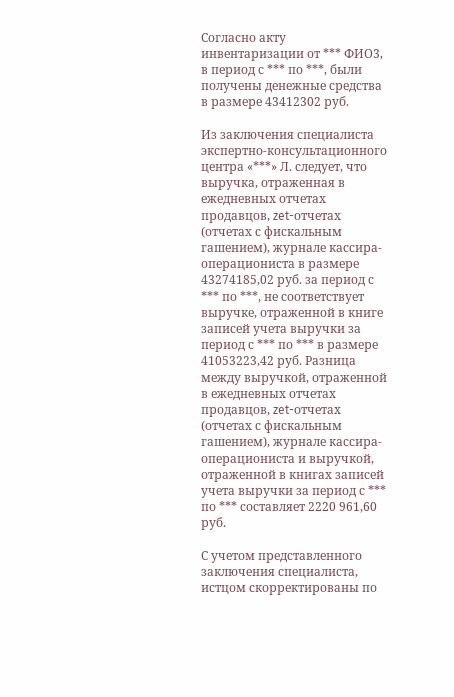Согласно акту инвентаризации от *** ФИО3, в период с *** по ***, были получены денежные средства в размере 43412302 руб.

Из заключения специалиста экспертно-консультационного центра «***» Л. следует, что выручка, отраженная в ежедневных отчетах продавцов, zet-отчетах (отчетах с фискальным гашением), журнале кассира-операциониста в размере 43274185,02 руб. за период с *** по ***, не соответствует выручке, отраженной в книге записей учета выручки за период с *** по *** в размере 41053223,42 руб. Разница между выручкой, отраженной в ежедневных отчетах продавцов, zet-отчетах (отчетах с фискальным гашением), журнале кассира-операциониста и выручкой, отраженной в книгах записей учета выручки за период с *** по *** составляет 2220 961,60 руб.

С учетом представленного заключения специалиста, истцом скорректированы по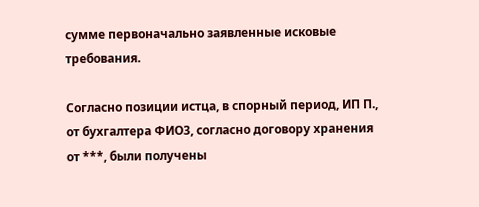сумме первоначально заявленные исковые требования.

Согласно позиции истца, в спорный период, ИП П., от бухгалтера ФИО3, согласно договору хранения от ***, были получены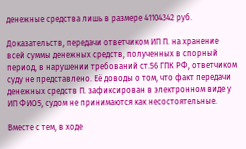денежные средства лишь в размере 41104342 руб.

Доказательств, передачи ответчиком ИП П. на хранение всей суммы денежных средств, полученных в спорный период, в нарушении требований ст.56 ГПК РФ, ответчиком суду не представлено. Её доводы о том, что факт передачи денежных средств П. зафиксирован в электронном виде у ИП ФИО5, судом не принимаются как несостоятельные.

Вместе с тем, в ходе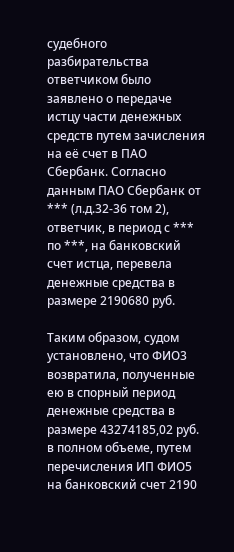судебного разбирательства ответчиком было заявлено о передаче истцу части денежных средств путем зачисления на её счет в ПАО Сбербанк. Согласно данным ПАО Сбербанк от *** (л.д.32-36 том 2), ответчик, в период с *** по ***, на банковский счет истца, перевела денежные средства в размере 2190680 руб.

Таким образом, судом установлено, что ФИО3 возвратила, полученные ею в спорный период денежные средства в размере 43274185,02 руб. в полном объеме, путем перечисления ИП ФИО5 на банковский счет 2190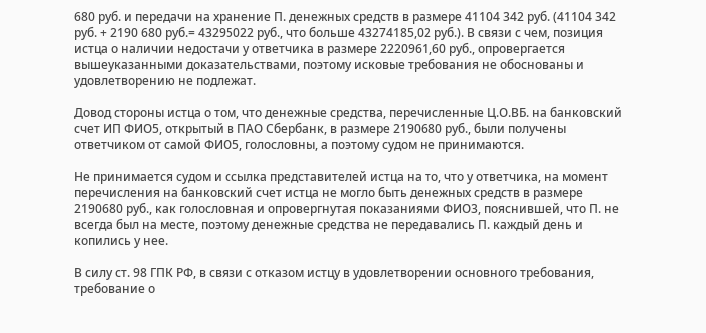680 руб. и передачи на хранение П. денежных средств в размере 41104 342 руб. (41104 342 руб. + 2190 680 руб.= 43295022 руб., что больше 43274185,02 руб.). В связи с чем, позиция истца о наличии недостачи у ответчика в размере 2220961,60 руб., опровергается вышеуказанными доказательствами, поэтому исковые требования не обоснованы и удовлетворению не подлежат.

Довод стороны истца о том, что денежные средства, перечисленные Ц.О.ВБ. на банковский счет ИП ФИО5, открытый в ПАО Сбербанк, в размере 2190680 руб., были получены ответчиком от самой ФИО5, голословны, а поэтому судом не принимаются.

Не принимается судом и ссылка представителей истца на то, что у ответчика, на момент перечисления на банковский счет истца не могло быть денежных средств в размере 2190680 руб., как голословная и опровергнутая показаниями ФИО3, пояснившей, что П. не всегда был на месте, поэтому денежные средства не передавались П. каждый день и копились у нее.

В силу ст. 98 ГПК РФ, в связи с отказом истцу в удовлетворении основного требования, требование о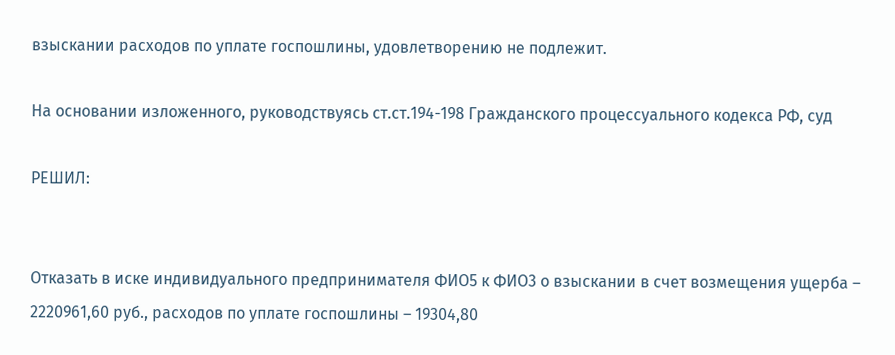взыскании расходов по уплате госпошлины, удовлетворению не подлежит.

На основании изложенного, руководствуясь ст.ст.194-198 Гражданского процессуального кодекса РФ, суд

РЕШИЛ:


Отказать в иске индивидуального предпринимателя ФИО5 к ФИО3 о взыскании в счет возмещения ущерба – 2220961,60 руб., расходов по уплате госпошлины – 19304,80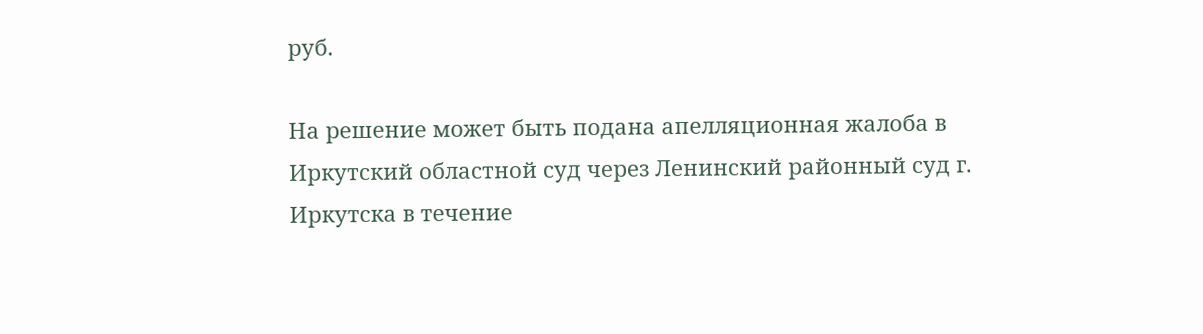руб.

На решение может быть подана апелляционная жалоба в Иркутский областной суд через Ленинский районный суд г. Иркутска в течение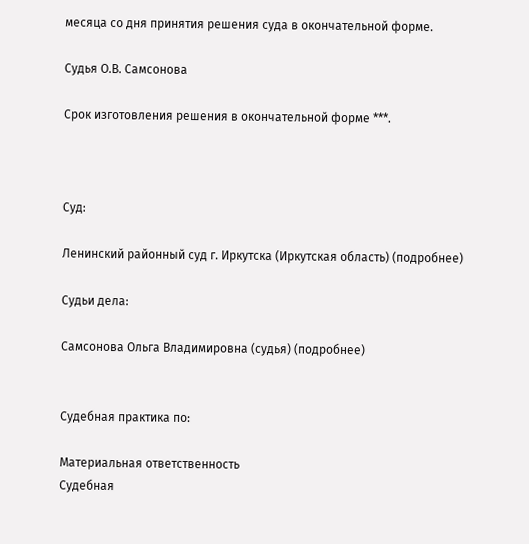месяца со дня принятия решения суда в окончательной форме.

Судья О.В. Самсонова

Срок изготовления решения в окончательной форме ***.



Суд:

Ленинский районный суд г. Иркутска (Иркутская область) (подробнее)

Судьи дела:

Самсонова Ольга Владимировна (судья) (подробнее)


Судебная практика по:

Материальная ответственность
Судебная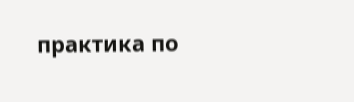практика по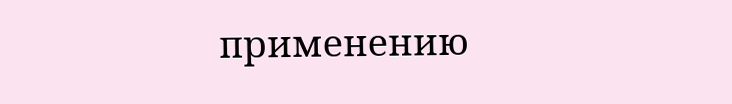применению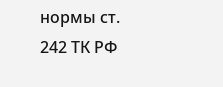нормы ст. 242 ТК РФ